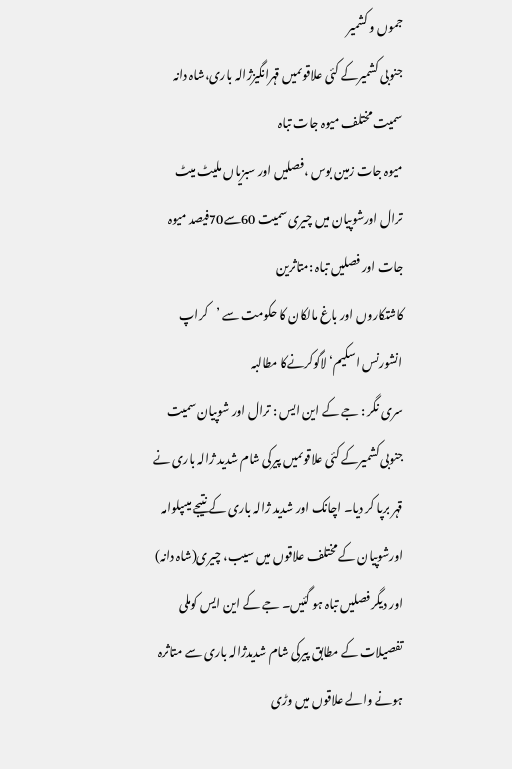جموں و کشمیر
جنوبی کشمیرکے کئی علاقوںمیں قہرانگیزژالہ باری،شاہ دانہ سمیت مختلف میوہ جات تباہ
میوہ جات زمین بوس ،فصلیں اور سبزیاں ملیٹ میٹ
ترال اورشوپیان میں چیری سمیت 60سے70فیصد میوہ جات اور فصلیں تباہ :متاثرین
کاشتکاروں اور باغ مالکان کا حکومت سے ’کراپ انشورنس اسکیم‘ لاگوکرنےکا مطالبہ
سری نگر : جے کے این ایس : ترال اور شوپیان سمیت جنوبی کشمیرکے کئی علاقوںمیں پیرکی شام شدید ژالہ باری نے قہر برپا کر دیا۔ اچانک اور شدید ژالہ باری کے نتیجے میںپلوامہ اورشوپیان کے مختلف علاقوں میں سیب، چیری(شاہ دانہ) اور دیگر فصلیں تباہ ہو گئیں۔ جے کے این ایس کوملی تفصیلات کے مطابق پیرکی شام شدیدژالہ باری سے متاثرہ ہونے والے علاقوں میں وڑی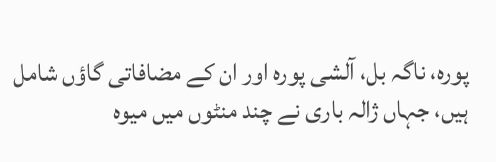پورہ، ناگہ بل، آلشی پورہ اور ان کے مضافاتی گاؤں شامل ہیں، جہاں ژالہ باری نے چند منٹوں میں میوہ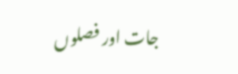جات اور فصلوں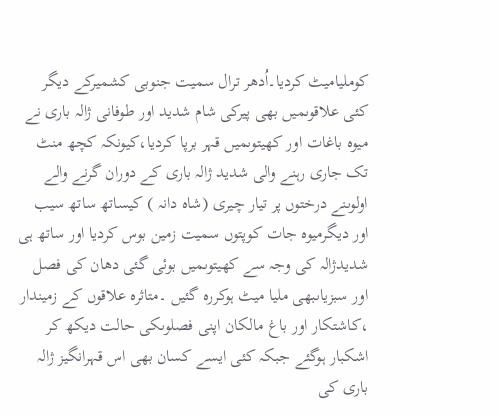کوملیامیٹ کردیا۔اُدھر ترال سمیت جنوبی کشمیرکے دیگر کئی علاقوںمیں بھی پیرکی شام شدید اور طوفانی ژالہ باری نے میوہ باغات اور کھیتوںمیں قہر برپا کردیا،کیونکہ کچھ منٹ تک جاری رہنے والی شدید ژالہ باری کے دوران گرنے والے اولوںنے درختوں پر تیار چیری (شاہ دانہ ) کیساتھ ساتھ سیب اور دیگرمیوہ جات کوپتوں سمیت زمین بوس کردیا اور ساتھ ہی شدیدژالہ کی وجہ سے کھیتوںمیں بوئی گئی دھان کی فصل اور سبزیاںبھی ملیا میٹ ہوکررہ گئیں ۔متاثرہ علاقوں کے زمیندار ،کاشتکار اور باغ مالکان اپنی فصلوںکی حالت دیکھ کر اشکبار ہوگئے جبکہ کئی ایسے کسان بھی اس قہرانگیز ژالہ باری کی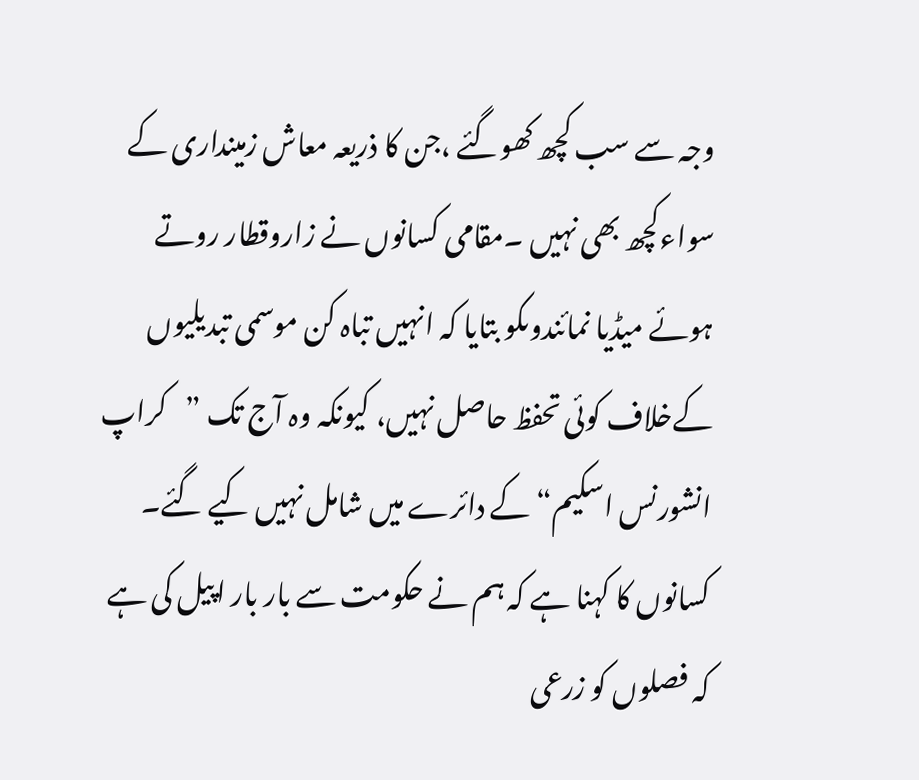وجہ سے سب کچھ کھوگئے ،جن کا ذریعہ معاش زمینداری کے سواءکچھ بھی نہیں ۔مقامی کسانوں نے زاروقطار روتے ہوئے میڈیا نمائندوںکو بتایا کہ انہیں تباہ کن موسمی تبدیلیوں کےخلاف کوئی تحفظ حاصل نہیں، کیونکہ وہ آج تک ”کراپ انشورنس اسکیم“ کے دائرے میں شامل نہیں کیے گئے۔ کسانوں کا کہنا ہے کہ ہم نے حکومت سے بار بار اپیل کی ہے کہ فصلوں کو زرعی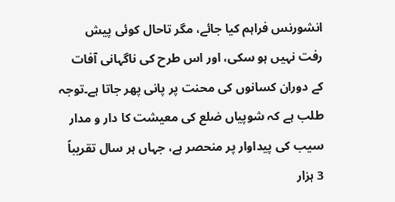انشورنس فراہم کیا جائے، مگر تاحال کوئی پیش رفت نہیں ہو سکی، اور اس طرح کی ناگہانی آفات کے دوران کسانوں کی محنت پر پانی پھر جاتا ہے۔توجہ طلب ہے کہ شوپیاں ضلع کی معیشت کا دار و مدار سیب کی پیداوار پر منحصر ہے، جہاں ہر سال تقریباً 3 ہزار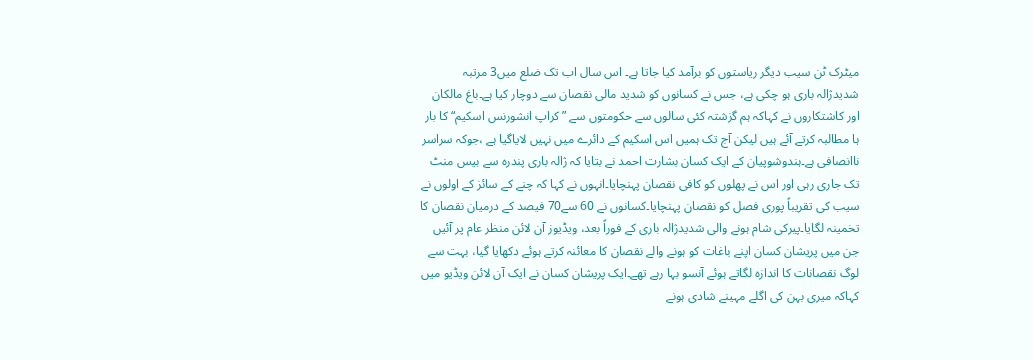میٹرک ٹن سیب دیگر ریاستوں کو برآمد کیا جاتا ہے۔ اس سال اب تک ضلع میں3 مرتبہ شدیدژالہ باری ہو چکی ہے، جس نے کسانوں کو شدید مالی نقصان سے دوچار کیا ہے۔باغ مالکان اور کاشتکاروں نے کہاکہ ہم گزشتہ کئی سالوں سے حکومتوں سے ”کراپ انشورنس اسکیم“ کا بار ہا مطالبہ کرتے آئے ہیں لیکن آج تک ہمیں اس اسکیم کے دائرے میں نہیں لایاگیا ہے ،جوکہ سراسر ناانصافی ہے۔ہندوشوپیان کے ایک کسان بشارت احمد نے بتایا کہ ژالہ باری پندرہ سے بیس منٹ تک جاری رہی اور اس نے پھلوں کو کافی نقصان پہنچایا۔انہوں نے کہا کہ چنے کے سائز کے اولوں نے سیب کی تقریباً پوری فصل کو نقصان پہنچایا۔کسانوں نے 60 سے70 فیصد کے درمیان نقصان کا تخمینہ لگایا۔پیرکی شام ہونے والی شدیدژالہ باری کے فوراً بعد، ویڈیوز آن لائن منظر عام پر آئیں جن میں پریشان کسان اپنے باغات کو ہونے والے نقصان کا معائنہ کرتے ہوئے دکھایا گیا، بہت سے لوگ نقصانات کا اندازہ لگاتے ہوئے آنسو بہا رہے تھے۔ایک پریشان کسان نے ایک آن لائن ویڈیو میں کہاکہ میری بہن کی اگلے مہینے شادی ہونے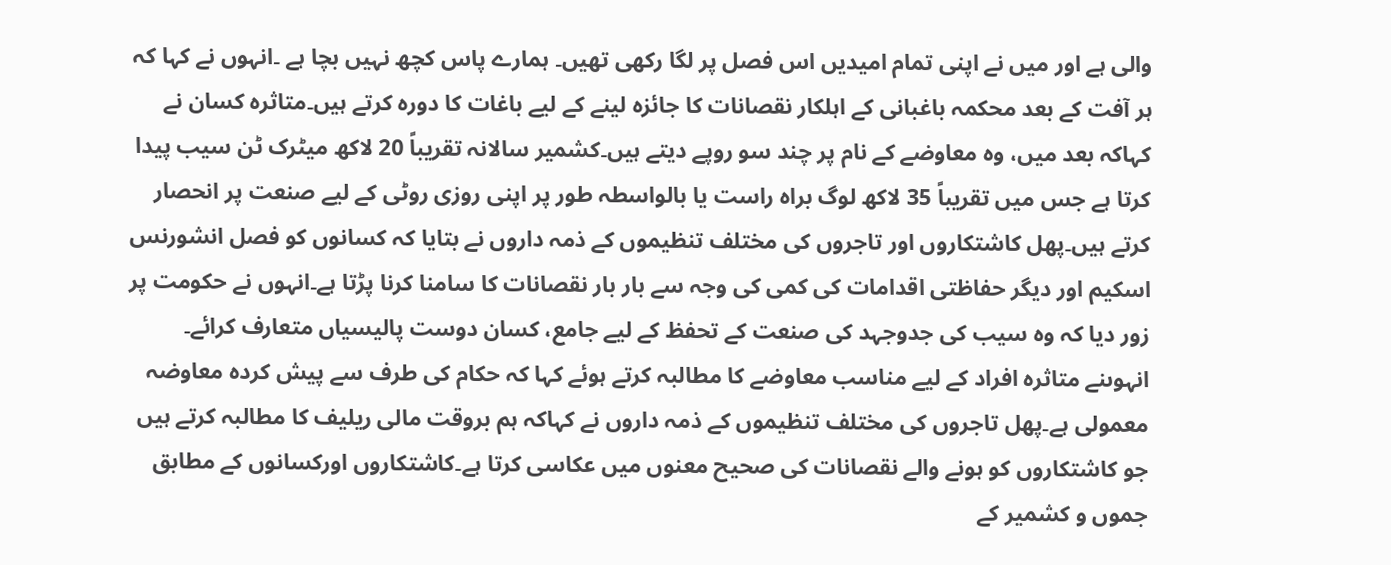والی ہے اور میں نے اپنی تمام امیدیں اس فصل پر لگا رکھی تھیں۔ ہمارے پاس کچھ نہیں بچا ہے ۔انہوں نے کہا کہ ہر آفت کے بعد محکمہ باغبانی کے اہلکار نقصانات کا جائزہ لینے کے لیے باغات کا دورہ کرتے ہیں۔متاثرہ کسان نے کہاکہ بعد میں، وہ معاوضے کے نام پر چند سو روپے دیتے ہیں۔کشمیر سالانہ تقریباً 20 لاکھ میٹرک ٹن سیب پیدا کرتا ہے جس میں تقریباً 35 لاکھ لوگ براہ راست یا بالواسطہ طور پر اپنی روزی روٹی کے لیے صنعت پر انحصار کرتے ہیں۔پھل کاشتکاروں اور تاجروں کی مختلف تنظیموں کے ذمہ داروں نے بتایا کہ کسانوں کو فصل انشورنس اسکیم اور دیگر حفاظتی اقدامات کی کمی کی وجہ سے بار بار نقصانات کا سامنا کرنا پڑتا ہے۔انہوں نے حکومت پر زور دیا کہ وہ سیب کی جدوجہد کی صنعت کے تحفظ کے لیے جامع، کسان دوست پالیسیاں متعارف کرائے۔
انہوںنے متاثرہ افراد کے لیے مناسب معاوضے کا مطالبہ کرتے ہوئے کہا کہ حکام کی طرف سے پیش کردہ معاوضہ معمولی ہے۔پھل تاجروں کی مختلف تنظیموں کے ذمہ داروں نے کہاکہ ہم بروقت مالی ریلیف کا مطالبہ کرتے ہیں جو کاشتکاروں کو ہونے والے نقصانات کی صحیح معنوں میں عکاسی کرتا ہے۔کاشتکاروں اورکسانوں کے مطابق جموں و کشمیر کے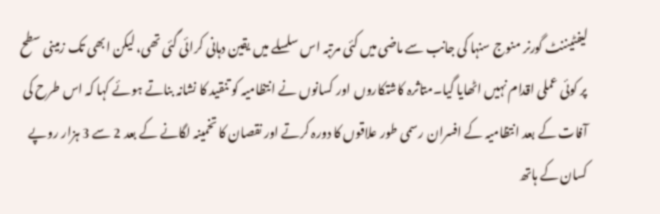لیفٹیننٹ گورنر منوج سنہا کی جانب سے ماضی میں کئی مرتبہ اس سلسلے میں یقین دہانی کرائی گئی تھی، لیکن ابھی تک زمینی سطح پر کوئی عملی اقدام نہیں اٹھایا گیا۔متاثرہ کاشتکاروں اور کسانوں نے انتظامیہ کو تنقید کا نشانہ بناتے ہوئے کہا کہ اس طرح کی آفات کے بعد انتظامیہ کے افسران رسمی طور علاقوں کا دورہ کرتے اور نقصان کا تخمینہ لگانے کے بعد 2 سے 3 ہزار روپے کسان کے ہاتھ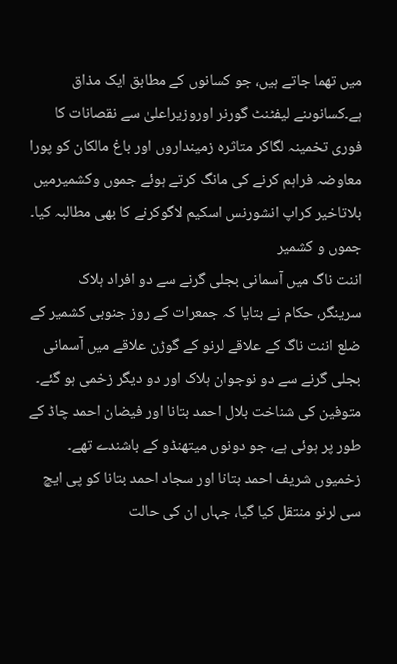میں تھما جاتے ہیں، جو کسانوں کے مطابق ایک مذاق ہے۔کسانوںنے لیفٹنٹ گورنر اوروزیراعلیٰ سے نقصانات کا فوری تخمینہ لگاکر متاثرہ زمینداروں اور باغ مالکان کو پورا معاوضہ فراہم کرنے کی مانگ کرتے ہوئے جموں وکشمیرمیں بلاتاخیر کراپ انشورنس اسکیم لاگوکرنے کا بھی مطالبہ کیا۔
جموں و کشمیر
اننت ناگ میں آسمانی بجلی گرنے سے دو افراد ہلاک
سرینگر، حکام نے بتایا کہ جمعرات کے روز جنوبی کشمیر کے ضلع اننت ناگ کے علاقے لرنو کے گوڑن علاقے میں آسمانی بجلی گرنے سے دو نوجوان ہلاک اور دو دیگر زخمی ہو گئے۔
متوفین کی شناخت بلال احمد بتانا اور فیضان احمد چاڈ کے طور پر ہوئی ہے، جو دونوں میتھنڈو کے باشندے تھے۔
زخمیوں شریف احمد بتانا اور سجاد احمد بتانا کو پی ایچ سی لرنو منتقل کیا گیا، جہاں ان کی حالت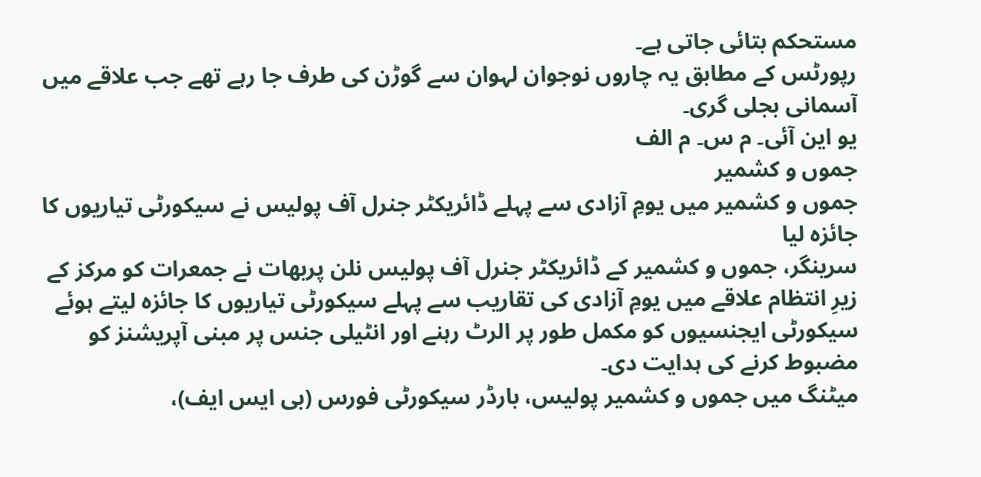مستحکم بتائی جاتی ہے۔
رپورٹس کے مطابق یہ چاروں نوجوان لہوان سے گوڑن کی طرف جا رہے تھے جب علاقے میں آسمانی بجلی گری۔
یو این آئی۔ م س۔ م الف
جموں و کشمیر
جموں و کشمیر میں یومِ آزادی سے پہلے ڈائریکٹر جنرل آف پولیس نے سیکورٹی تیاریوں کا جائزہ لیا
سرینگر، جموں و کشمیر کے ڈائریکٹر جنرل آف پولیس نلن پربھات نے جمعرات کو مرکز کے زیرِ انتظام علاقے میں یومِ آزادی کی تقاریب سے پہلے سیکورٹی تیاریوں کا جائزہ لیتے ہوئے سیکورٹی ایجنسیوں کو مکمل طور پر الرٹ رہنے اور انٹیلی جنس پر مبنی آپریشنز کو مضبوط کرنے کی ہدایت دی۔
میٹنگ میں جموں و کشمیر پولیس، بارڈر سیکورٹی فورس (بی ایس ایف)،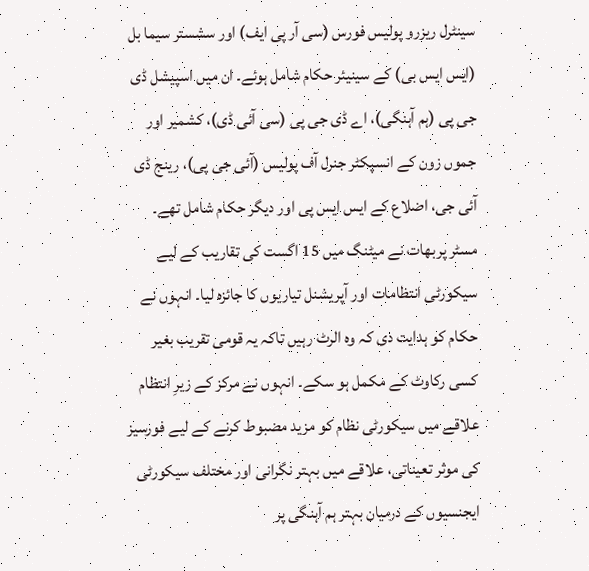سینٹرل ریزرو پولیس فورس (سی آر پی ایف) اور سشستر سیما بل (ایس ایس بی) کے سینیئر حکام شامل ہوئے۔ ان میں اسپیشل ڈی جی پی (ہم آہنگی)، اے ڈی جی پی (سی آئی ڈی)، کشمیر اور جموں زون کے انسپکٹر جنرل آف پولیس (آئی جی پی)، رینج ڈی آئی جی، اضلاع کے ایس ایس پی اور دیگر حکام شامل تھے۔
مسٹر پربھات نے میٹنگ میں 15 اگست کی تقاریب کے لیے سیکورٹی انتظامات اور آپریشنل تیاریوں کا جائزہ لیا۔ انہوں نے حکام کو ہدایت دی کہ وہ الرٹ رہیں تاکہ یہ قومی تقریب بغیر کسی رکاوٹ کے مکمل ہو سکے۔ انہوں نے مرکز کے زیرِ انتظام علاقے میں سیکورٹی نظام کو مزید مضبوط کرنے کے لیے فورسیز کی موثر تعیناتی، علاقے میں بہتر نگرانی اور مختلف سیکورٹی ایجنسیوں کے درمیان بہتر ہم آہنگی پر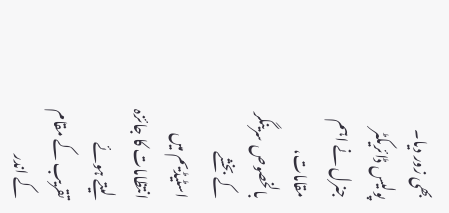بھی زور دیا۔
پولیس ڈائریکٹر جنرل نے اہم مقامات، بالخصوص سرینگر کے بخشے اسٹیڈیم میں انتظامات کا جائزہ لیتے ہوئے تقریب کے مقام کے اندر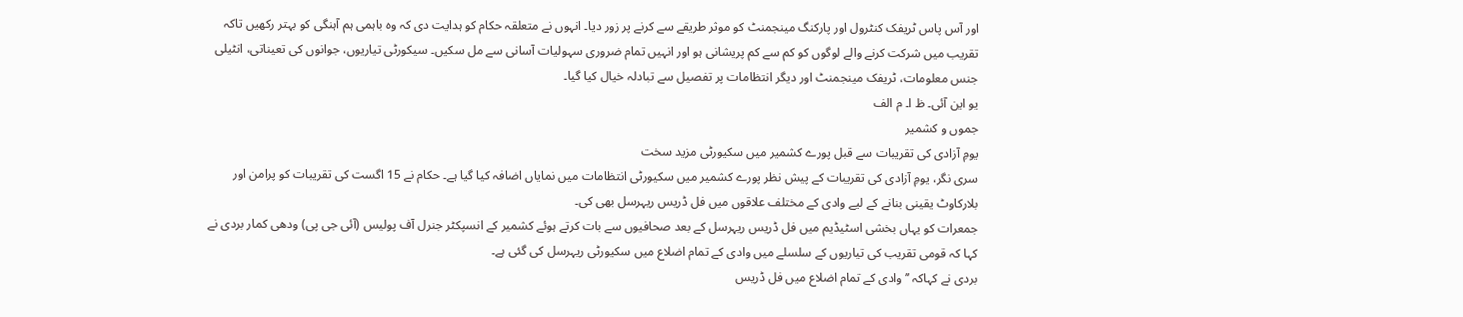اور آس پاس ٹریفک کنٹرول اور پارکنگ مینجمنٹ کو موثر طریقے سے کرنے پر زور دیا۔ انہوں نے متعلقہ حکام کو ہدایت دی کہ وہ باہمی ہم آہنگی کو بہتر رکھیں تاکہ تقریب میں شرکت کرنے والے لوگوں کو کم سے کم پریشانی ہو اور انہیں تمام ضروری سہولیات آسانی سے مل سکیں۔ سیکورٹی تیاریوں، جوانوں کی تعیناتی، انٹیلی جنس معلومات، ٹریفک مینجمنٹ اور دیگر انتظامات پر تفصیل سے تبادلہ خیال کیا گیا۔
یو این آئی۔ ظ ا۔ م الف
جموں و کشمیر
یومِ آزادی کی تقریبات سے قبل پورے کشمیر میں سکیورٹی مزید سخت
سری نگر، یومِ آزادی کی تقریبات کے پیش نظر پورے کشمیر میں سکیورٹی انتظامات میں نمایاں اضافہ کیا گیا ہے۔ حکام نے 15 اگست کی تقریبات کو پرامن اور بلارکاوٹ یقینی بنانے کے لیے وادی کے مختلف علاقوں میں فل ڈریس ریہرسل بھی کی۔
جمعرات کو یہاں بخشی اسٹیڈیم میں فل ڈریس ریہرسل کے بعد صحافیوں سے بات کرتے ہوئے کشمیر کے انسپکٹر جنرل آف پولیس (آئی جی پی) ودھی کمار بردی نے کہا کہ قومی تقریب کی تیاریوں کے سلسلے میں وادی کے تمام اضلاع میں سکیورٹی ریہرسل کی گئی ہے۔
بردی نے کہاکہ ’’وادی کے تمام اضلاع میں فل ڈریس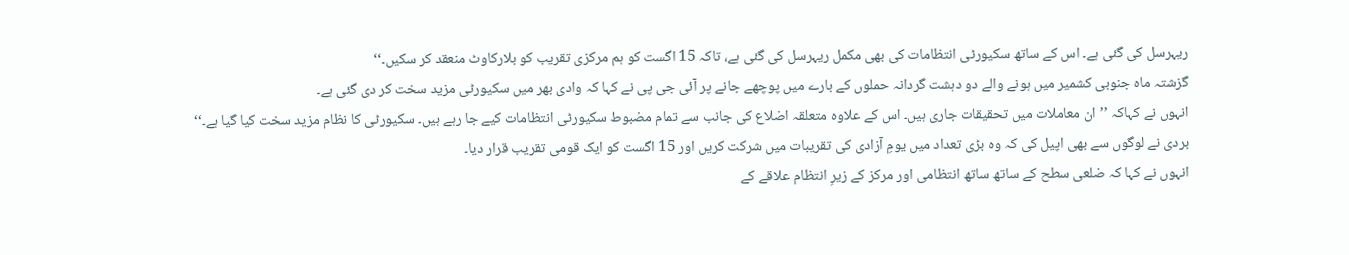ریہرسل کی گئی ہے۔ اس کے ساتھ سکیورٹی انتظامات کی بھی مکمل ریہرسل کی گئی ہے، تاکہ 15 اگست کو ہم مرکزی تقریب کو بلارکاوٹ منعقد کر سکیں۔‘‘
گزشتہ ماہ جنوبی کشمیر میں ہونے والے دو دہشت گردانہ حملوں کے بارے میں پوچھے جانے پر آئی جی پی نے کہا کہ وادی بھر میں سکیورٹی مزید سخت کر دی گئی ہے۔
انہوں نے کہاکہ ’’ان معاملات میں تحقیقات جاری ہیں۔ اس کے علاوہ متعلقہ اضلاع کی جانب سے تمام مضبوط سکیورٹی انتظامات کیے جا رہے ہیں۔ سکیورٹی کا نظام مزید سخت کیا گیا ہے۔‘‘
بردی نے لوگوں سے بھی اپیل کی کہ وہ بڑی تعداد میں یومِ آزادی کی تقریبات میں شرکت کریں اور 15 اگست کو ایک قومی تقریب قرار دیا۔
انہوں نے کہا کہ ضلعی سطح کے ساتھ ساتھ انتظامی اور مرکز کے زیرِ انتظام علاقے کے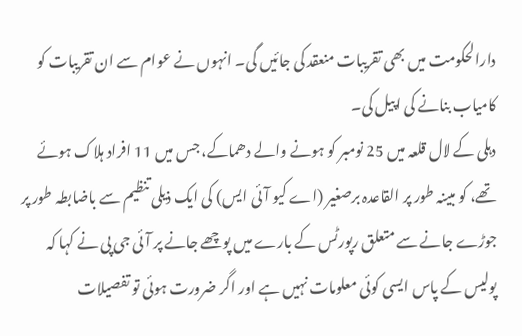دارالحکومت میں بھی تقریبات منعقد کی جائیں گی۔ انہوں نے عوام سے ان تقریبات کو کامیاب بنانے کی اپیل کی۔
دہلی کے لال قلعہ میں 25 نومبر کو ہونے والے دھماکے، جس میں 11 افراد ہلاک ہوئے تھے، کو مبینہ طور پر القاعدہ برصغیر (اے کیو آئی ایس) کی ایک ذیلی تنظیم سے باضابطہ طور پر جوڑے جانے سے متعلق رپورٹس کے بارے میں پوچھے جانے پر آئی جی پی نے کہا کہ پولیس کے پاس ایسی کوئی معلومات نہیں ہے اور اگر ضرورت ہوئی تو تفصیلات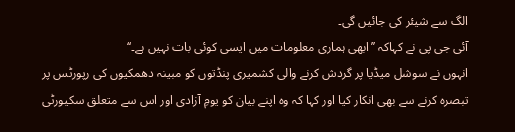الگ سے شیئر کی جائیں گی۔
آئی جی پی نے کہاکہ ’’ابھی ہماری معلومات میں ایسی کوئی بات نہیں ہے۔‘‘
انہوں نے سوشل میڈیا پر گردش کرنے والی کشمیری پنڈتوں کو مبینہ دھمکیوں کی رپورٹس پر تبصرہ کرنے سے بھی انکار کیا اور کہا کہ وہ اپنے بیان کو یومِ آزادی اور اس سے متعلق سکیورٹی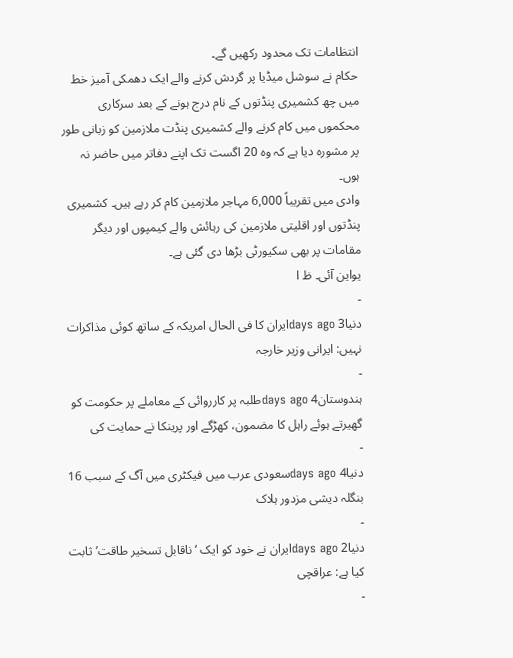انتظامات تک محدود رکھیں گے۔
حکام نے سوشل میڈیا پر گردش کرنے والے ایک دھمکی آمیز خط میں چھ کشمیری پنڈتوں کے نام درج ہونے کے بعد سرکاری محکموں میں کام کرنے والے کشمیری پنڈت ملازمین کو زبانی طور پر مشورہ دیا ہے کہ وہ 20 اگست تک اپنے دفاتر میں حاضر نہ ہوں۔
وادی میں تقریباً 6,000 مہاجر ملازمین کام کر رہے ہیں۔ کشمیری پنڈتوں اور اقلیتی ملازمین کی رہائش والے کیمپوں اور دیگر مقامات پر بھی سکیورٹی بڑھا دی گئی ہے۔
یواین آئی۔ ظ ا
-
دنیا3 days agoایران کا فی الحال امریکہ کے ساتھ کوئی مذاکرات نہیں: ایرانی وزیر خارجہ
-
ہندوستان4 days agoطلبہ پر کارروائی کے معاملے پر حکومت کو گھیرتے ہوئے راہل کا مضمون، کھڑگے اور پرینکا نے حمایت کی
-
دنیا4 days agoسعودی عرب میں فیکٹری میں آگ کے سبب 16 بنگلہ دیشی مزدور ہلاک
-
دنیا2 days agoایران نے خود کو ایک ‘ناقابل تسخیر طاقت’ ثابت کیا ہے: عراقچی
-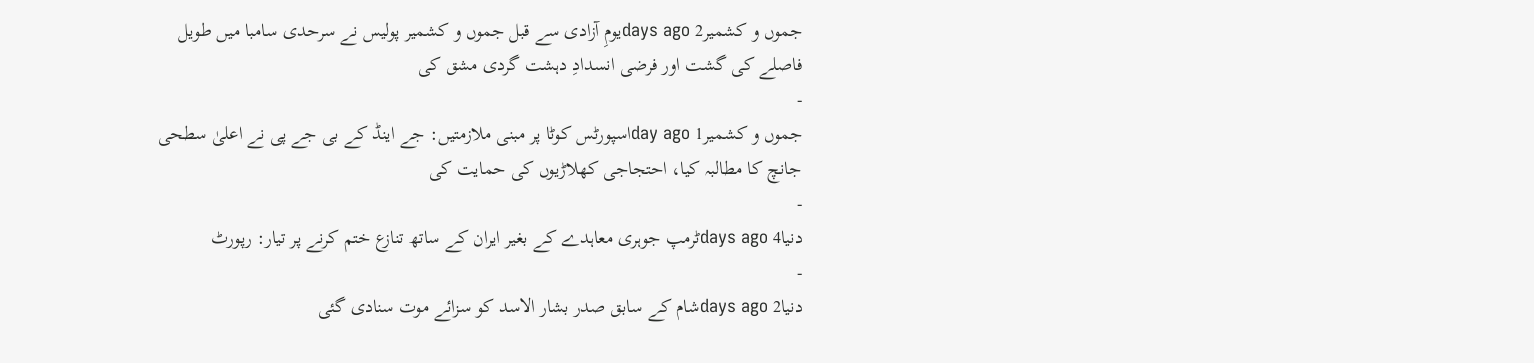جموں و کشمیر2 days agoیومِ آزادی سے قبل جموں و کشمیر پولیس نے سرحدی سامبا میں طویل فاصلے کی گشت اور فرضی انسدادِ دہشت گردی مشق کی
-
جموں و کشمیر1 day agoاسپورٹس کوٹا پر مبنی ملازمتیں: جے اینڈ کے بی جے پی نے اعلیٰ سطحی جانچ کا مطالبہ کیا، احتجاجی کھلاڑیوں کی حمایت کی
-
دنیا4 days agoٹرمپ جوہری معاہدے کے بغیر ایران کے ساتھ تنازع ختم کرنے پر تیار: رپورٹ
-
دنیا2 days agoشام کے سابق صدر بشار الاسد کو سزائے موت سنادی گئی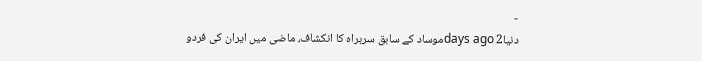-
دنیا2 days agoموساد کے سابق سربراہ کا انکشاف، ماضی میں ایران کی فردو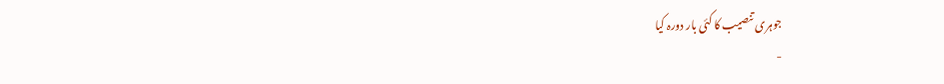جوہری تنصیب کا کئی بار دورہ کیا
-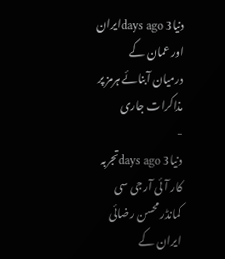دنیا3 days agoایران اور عمان کے درمیان آبنائے ہرمز پر مذاکرات جاری
-
دنیا3 days agoتجربہ کار آئی آر جی سی کمانڈر محسن رضائی ایران کے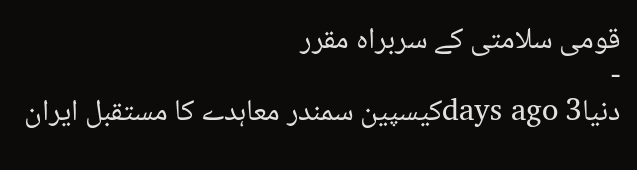قومی سلامتی کے سربراہ مقرر
-
دنیا3 days agoکیسپین سمندر معاہدے کا مستقبل ایران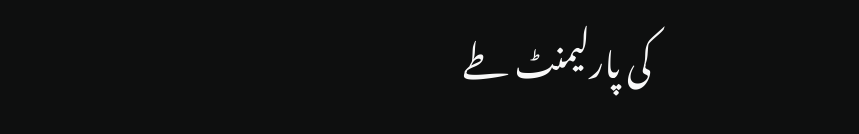کی پارلیمنٹ طے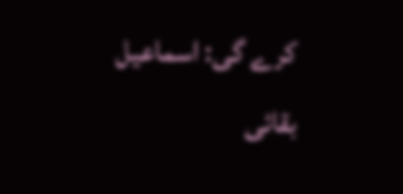کرے گی: اسماعیل بقائی